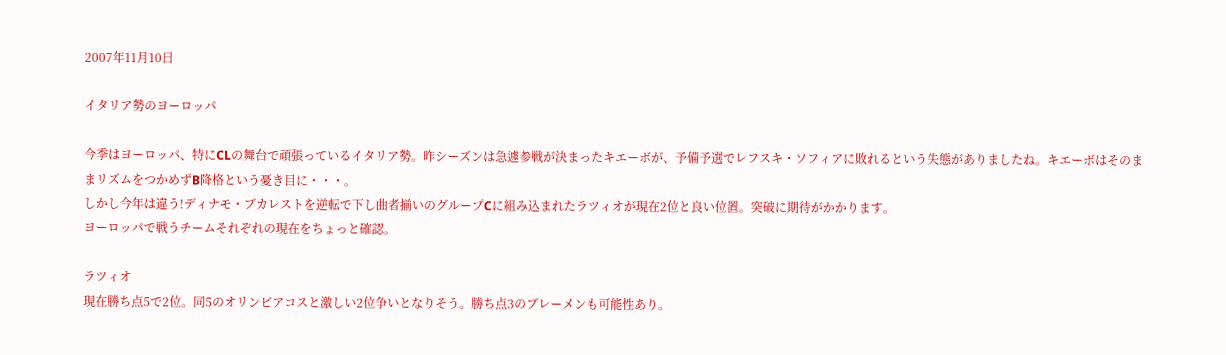2007年11月10日

イタリア勢のヨーロッパ

今季はヨーロッパ、特にCLの舞台で頑張っているイタリア勢。昨シーズンは急遽参戦が決まったキエーボが、予備予選でレフスキ・ソフィアに敗れるという失態がありましたね。キエーボはそのままリズムをつかめずB降格という憂き目に・・・。
しかし今年は違う!ディナモ・ブカレストを逆転で下し曲者揃いのグループCに組み込まれたラツィオが現在2位と良い位置。突破に期待がかかります。
ヨーロッパで戦うチームそれぞれの現在をちょっと確認。

ラツィオ
現在勝ち点5で2位。同5のオリンピアコスと激しい2位争いとなりそう。勝ち点3のブレーメンも可能性あり。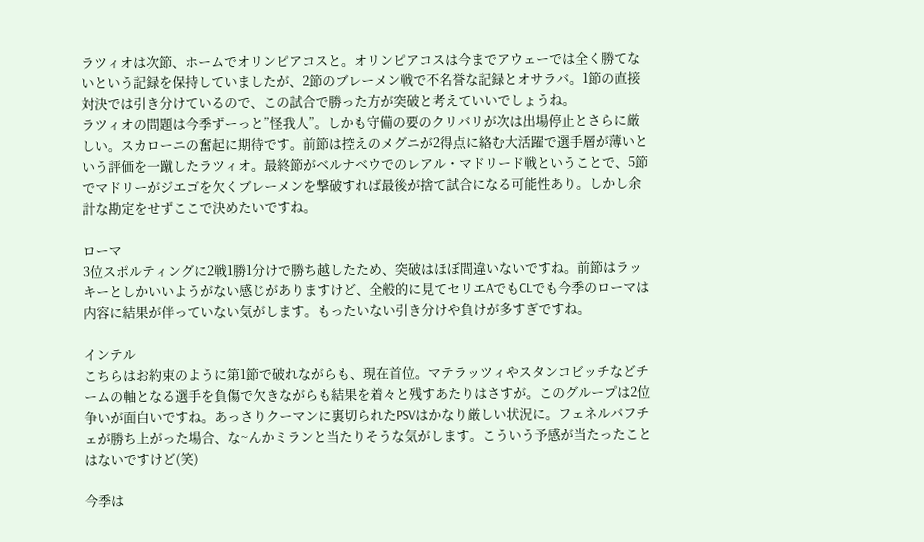ラツィオは次節、ホームでオリンピアコスと。オリンピアコスは今までアウェーでは全く勝てないという記録を保持していましたが、2節のブレーメン戦で不名誉な記録とオサラバ。1節の直接対決では引き分けているので、この試合で勝った方が突破と考えていいでしょうね。
ラツィオの問題は今季ずーっと”怪我人”。しかも守備の要のクリバリが次は出場停止とさらに厳しい。スカローニの奮起に期待です。前節は控えのメグニが2得点に絡む大活躍で選手層が薄いという評価を一蹴したラツィオ。最終節がベルナベウでのレアル・マドリード戦ということで、5節でマドリーがジエゴを欠くブレーメンを撃破すれば最後が捨て試合になる可能性あり。しかし余計な勘定をせずここで決めたいですね。

ローマ
3位スポルティングに2戦1勝1分けで勝ち越したため、突破はほぼ間違いないですね。前節はラッキーとしかいいようがない感じがありますけど、全般的に見てセリエAでもCLでも今季のローマは内容に結果が伴っていない気がします。もったいない引き分けや負けが多すぎですね。

インテル
こちらはお約束のように第1節で破れながらも、現在首位。マテラッツィやスタンコビッチなどチームの軸となる選手を負傷で欠きながらも結果を着々と残すあたりはさすが。このグループは2位争いが面白いですね。あっさりクーマンに裏切られたPSVはかなり厳しい状況に。フェネルバフチェが勝ち上がった場合、な~んかミランと当たりそうな気がします。こういう予感が当たったことはないですけど(笑)

今季は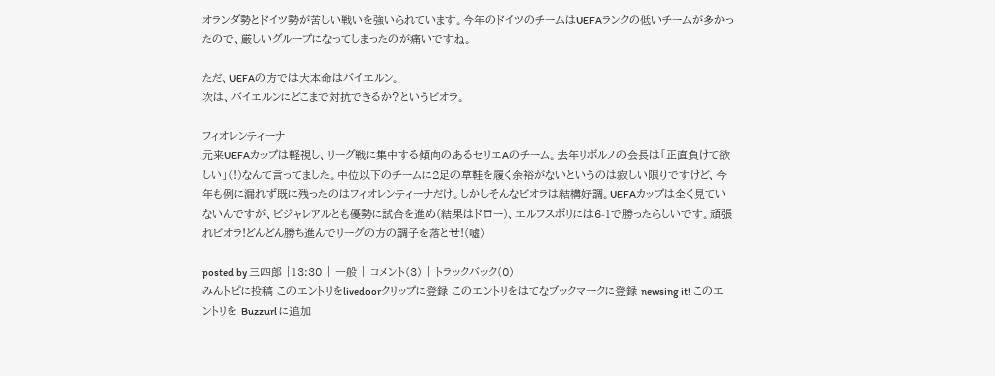オランダ勢とドイツ勢が苦しい戦いを強いられています。今年のドイツのチームはUEFAランクの低いチームが多かったので、厳しいグループになってしまったのが痛いですね。

ただ、UEFAの方では大本命はバイエルン。
次は、バイエルンにどこまで対抗できるか?というビオラ。

フィオレンティーナ
元来UEFAカップは軽視し、リーグ戦に集中する傾向のあるセリエAのチーム。去年リボルノの会長は「正直負けて欲しい」(!)なんて言ってました。中位以下のチームに2足の草鞋を履く余裕がないというのは寂しい限りですけど、今年も例に漏れず既に残ったのはフィオレンティーナだけ。しかしそんなビオラは結構好調。UEFAカップは全く見ていないんですが、ビジャレアルとも優勢に試合を進め(結果はドロー)、エルフスボリには6-1で勝ったらしいです。頑張れビオラ!どんどん勝ち進んでリーグの方の調子を落とせ!(嘘)

posted by 三四郎 |13:30 | 一般 | コメント(3) | トラックバック(0)
みんトピに投稿 このエントリをlivedoorクリップに登録 このエントリをはてなブックマークに登録 newsing it! このエントリを Buzzurl に追加